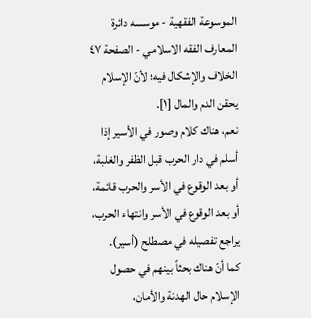الموسوعة الفقهية - موسسه دائرة المعارف الفقه الاسلامي - الصفحة ٤٧
الخلاف والإشكال فيه؛ لأنّ الإسلام يحقن الدم والمال [١].
نعم، هناك كلام وصور في الأسير إذا أسلم في دار الحرب قبل الظفر والغلبة، أو بعد الوقوع في الأسر والحرب قائمة، أو بعد الوقوع في الأسر وانتهاء الحرب، يراجع تفصيله في مصطلح (أسير).
كما أنّ هناك بحثاً بينهم في حصول الإسلام حال الهدنة والأمان،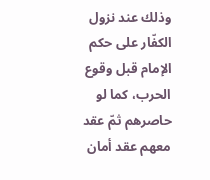وذلك عند نزول الكفّار على حكم الإمام قبل وقوع الحرب، كما لو حاصرهم ثمّ عقد معهم عقد أمان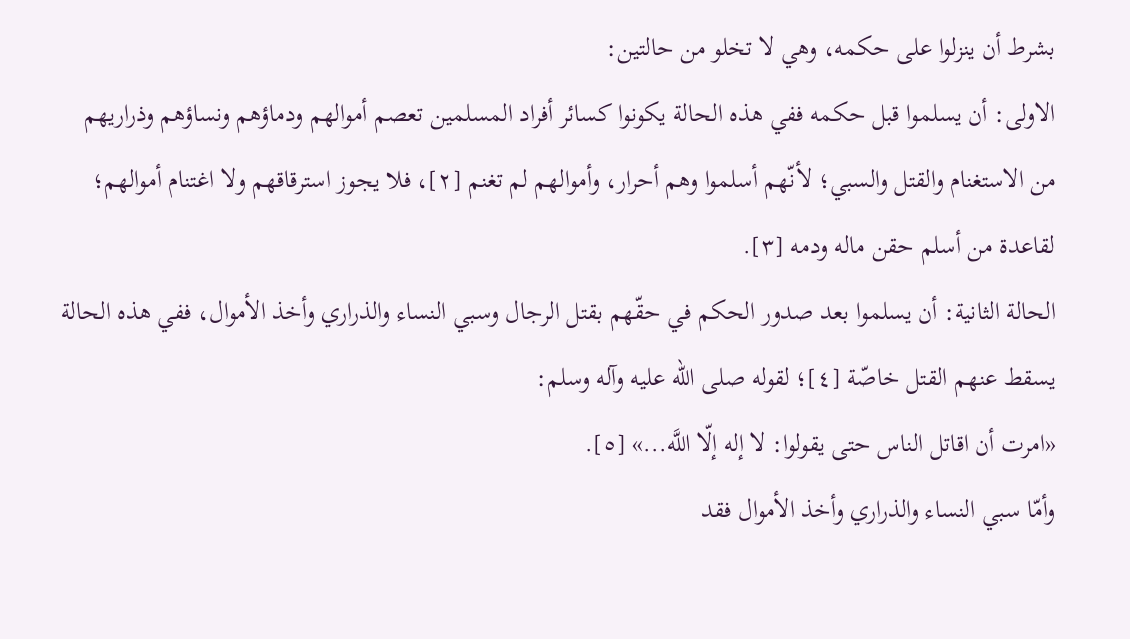بشرط أن ينزلوا على حكمه، وهي لا تخلو من حالتين:
الاولى: أن يسلموا قبل حكمه ففي هذه الحالة يكونوا كسائر أفراد المسلمين تعصم أموالهم ودماؤهم ونساؤهم وذراريهم من الاستغنام والقتل والسبي؛ لأنّهم أسلموا وهم أحرار، وأموالهم لم تغنم [٢]، فلا يجوز استرقاقهم ولا اغتنام أموالهم؛ لقاعدة من أسلم حقن ماله ودمه [٣].
الحالة الثانية: أن يسلموا بعد صدور الحكم في حقّهم بقتل الرجال وسبي النساء والذراري وأخذ الأموال، ففي هذه الحالة يسقط عنهم القتل خاصّة [٤]؛ لقوله صلى الله عليه وآله وسلم:
«امرت أن اقاتل الناس حتى يقولوا: لا إله إلّا اللَّه...» [٥].
وأمّا سبي النساء والذراري وأخذ الأموال فقد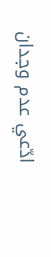ادّعي عدم وجدان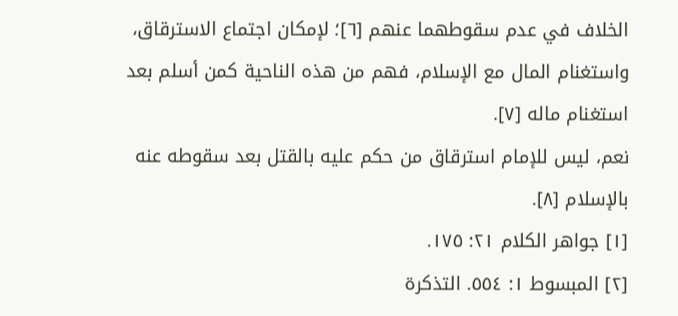الخلاف في عدم سقوطهما عنهم [٦]؛ لإمكان اجتماع الاسترقاق، واستغنام المال مع الإسلام، فهم من هذه الناحية كمن أسلم بعد استغنام ماله [٧].
نعم، ليس للإمام استرقاق من حكم عليه بالقتل بعد سقوطه عنه بالإسلام [٨].
[١] جواهر الكلام ٢١: ١٧٥.
[٢] المبسوط ١: ٥٥٤. التذكرة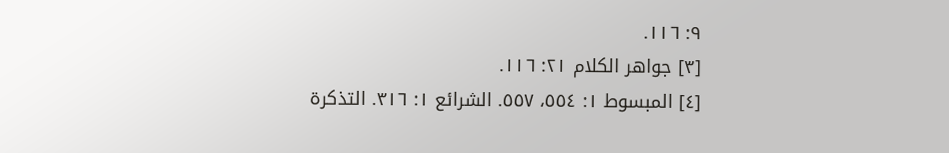٩: ١١٦.
[٣] جواهر الكلام ٢١: ١١٦.
[٤] المبسوط ١: ٥٥٤، ٥٥٧. الشرائع ١: ٣١٦. التذكرة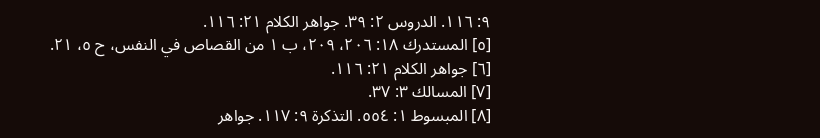٩: ١١٦. الدروس ٢: ٣٩. جواهر الكلام ٢١: ١١٦.
[٥] المستدرك ١٨: ٢٠٦، ٢٠٩، ب ١ من القصاص في النفس، ح ٥، ٢١.
[٦] جواهر الكلام ٢١: ١١٦.
[٧] المسالك ٣: ٣٧.
[٨] المبسوط ١: ٥٥٤. التذكرة ٩: ١١٧. جواهر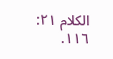الكلام ٢١: ١١٦.